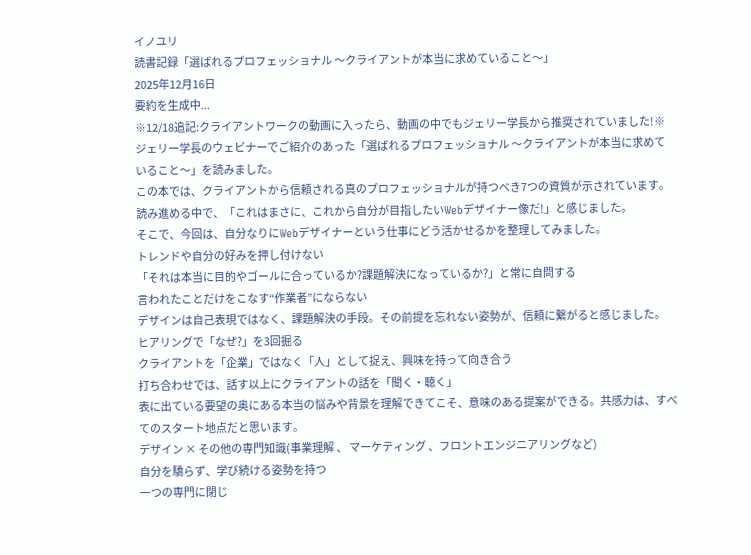イノユリ
読書記録「選ばれるプロフェッショナル 〜クライアントが本当に求めていること〜」
2025年12月16日
要約を生成中...
※12/18追記:クライアントワークの動画に入ったら、動画の中でもジェリー学長から推奨されていました!※
ジェリー学長のウェビナーでご紹介のあった「選ばれるプロフェッショナル 〜クライアントが本当に求めていること〜」を読みました。
この本では、クライアントから信頼される真のプロフェッショナルが持つべき7つの資質が示されています。読み進める中で、「これはまさに、これから自分が目指したいWebデザイナー像だ!」と感じました。
そこで、今回は、自分なりにWebデザイナーという仕事にどう活かせるかを整理してみました。
トレンドや自分の好みを押し付けない
「それは本当に目的やゴールに合っているか?課題解決になっているか?」と常に自問する
言われたことだけをこなす“作業者”にならない
デザインは自己表現ではなく、課題解決の手段。その前提を忘れない姿勢が、信頼に繋がると感じました。
ヒアリングで「なぜ?」を3回掘る
クライアントを「企業」ではなく「人」として捉え、興味を持って向き合う
打ち合わせでは、話す以上にクライアントの話を「聞く・聴く」
表に出ている要望の奥にある本当の悩みや背景を理解できてこそ、意味のある提案ができる。共感力は、すべてのスタート地点だと思います。
デザイン × その他の専門知識(事業理解 、 マーケティング 、フロントエンジニアリングなど)
自分を驕らず、学び続ける姿勢を持つ
一つの専門に閉じ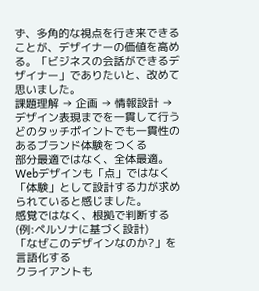ず、多角的な視点を行き来できることが、デザイナーの価値を高める。「ビジネスの会話ができるデザイナー」でありたいと、改めて思いました。
課題理解 → 企画 → 情報設計 → デザイン表現までを一貫して行う
どのタッチポイントでも一貫性のあるブランド体験をつくる
部分最適ではなく、全体最適。Webデザインも「点」ではなく「体験」として設計する力が求められていると感じました。
感覚ではなく、根拠で判断する(例:ペルソナに基づく設計)
「なぜこのデザインなのか?」を言語化する
クライアントも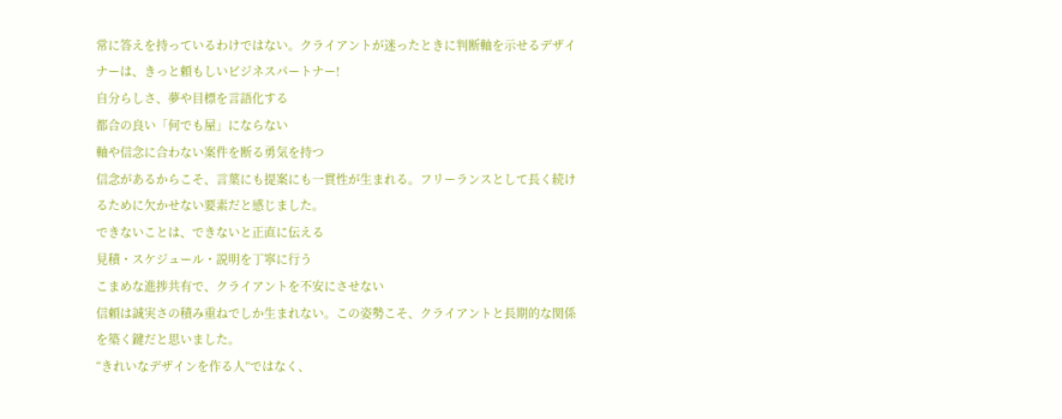常に答えを持っているわけではない。クライアントが迷ったときに判断軸を示せるデザイナーは、きっと頼もしいビジネスパートナー!
自分らしさ、夢や目標を言語化する
都合の良い「何でも屋」にならない
軸や信念に合わない案件を断る勇気を持つ
信念があるからこそ、言葉にも提案にも一貫性が生まれる。フリーランスとして長く続けるために欠かせない要素だと感じました。
できないことは、できないと正直に伝える
見積・スケジュール・説明を丁寧に行う
こまめな進捗共有で、クライアントを不安にさせない
信頼は誠実さの積み重ねでしか生まれない。この姿勢こそ、クライアントと長期的な関係を築く鍵だと思いました。
“きれいなデザインを作る人”ではなく、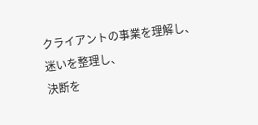クライアントの事業を理解し、
迷いを整理し、
決断を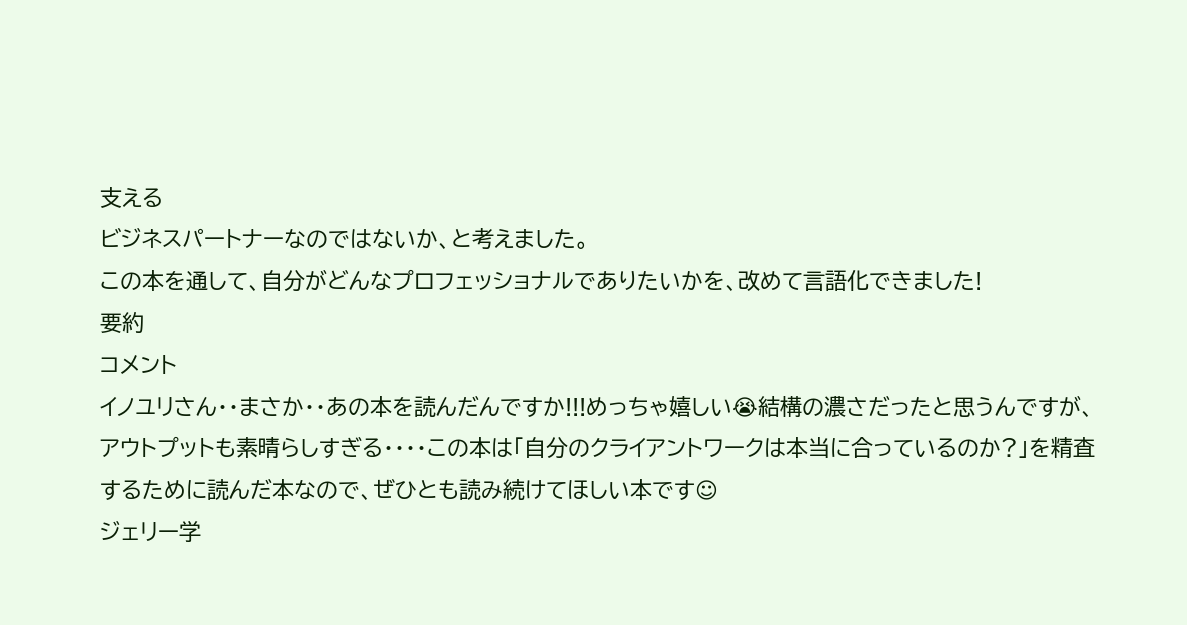支える
ビジネスパートナーなのではないか、と考えました。
この本を通して、自分がどんなプロフェッショナルでありたいかを、改めて言語化できました!
要約
コメント
イノユリさん・・まさか・・あの本を読んだんですか!!!めっちゃ嬉しい😭結構の濃さだったと思うんですが、アウトプットも素晴らしすぎる・・・・この本は「自分のクライアントワークは本当に合っているのか?」を精査するために読んだ本なので、ぜひとも読み続けてほしい本です☺
ジェリー学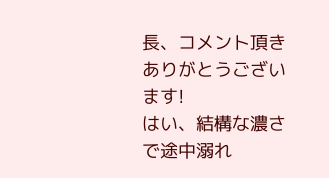長、コメント頂きありがとうございます!
はい、結構な濃さで途中溺れ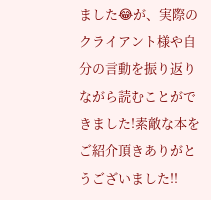ました😂が、実際のクライアント様や自分の言動を振り返りながら読むことができました!素敵な本をご紹介頂きありがとうございました!!